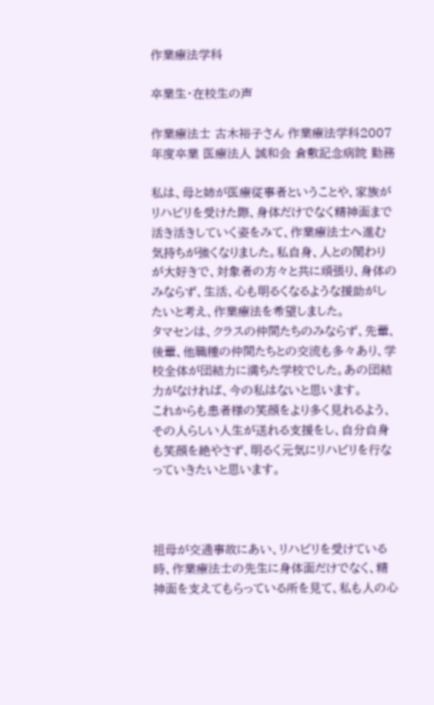作業療法学科

卒業生・在校生の声

作業療法士 古木裕子さん 作業療法学科2007年度卒業 医療法人 誠和会 倉敷記念病院 勤務

私は、母と姉が医療従事者ということや、家族がリハビリを受けた際、身体だけでなく精神面まで活き活きしていく姿をみて、作業療法士へ進む気持ちが強くなりました。私自身、人との関わりが大好きで、対象者の方々と共に頑張り、身体のみならず、生活、心も明るくなるような援助がしたいと考え、作業療法を希望しました。
タマセンは、クラスの仲間たちのみならず、先輩、後輩、他職種の仲間たちとの交流も多々あり、学校全体が団結力に満ちた学校でした。あの団結力がなければ、今の私はないと思います。
これからも患者様の笑顔をより多く見れるよう、その人らしい人生が送れる支援をし、自分自身も笑顔を絶やさず、明るく元気にリハビリを行なっていきたいと思います。



祖母が交通事故にあい、リハビリを受けている時、作業療法士の先生に身体面だけでなく、精神面を支えてもらっている所を見て、私も人の心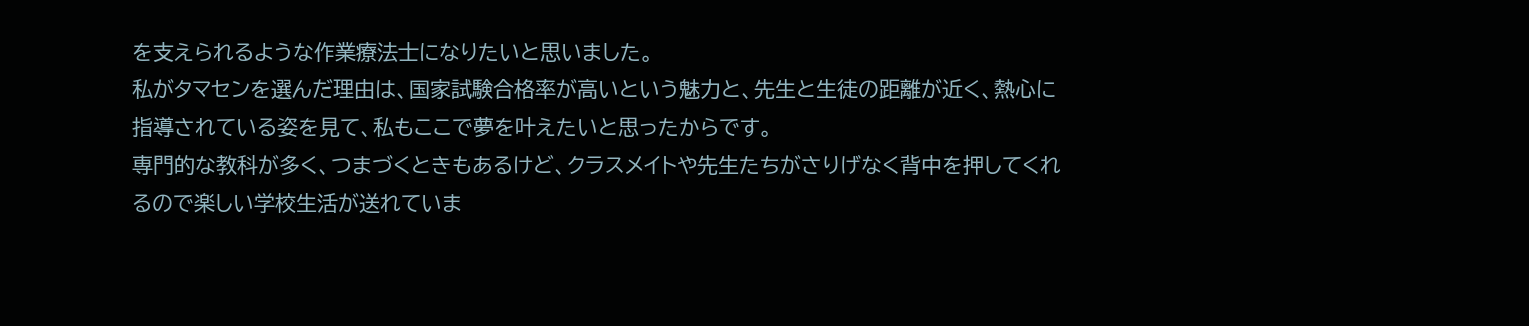を支えられるような作業療法士になりたいと思いました。
私がタマセンを選んだ理由は、国家試験合格率が高いという魅力と、先生と生徒の距離が近く、熱心に指導されている姿を見て、私もここで夢を叶えたいと思ったからです。
専門的な教科が多く、つまづくときもあるけど、クラスメイトや先生たちがさりげなく背中を押してくれるので楽しい学校生活が送れていま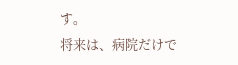す。
将来は、病院だけで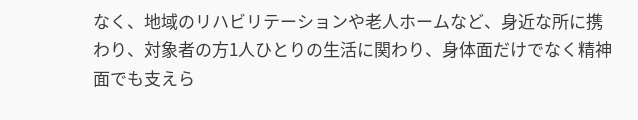なく、地域のリハビリテーションや老人ホームなど、身近な所に携わり、対象者の方1人ひとりの生活に関わり、身体面だけでなく精神面でも支えら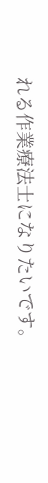れる作業療法士になりたいです。